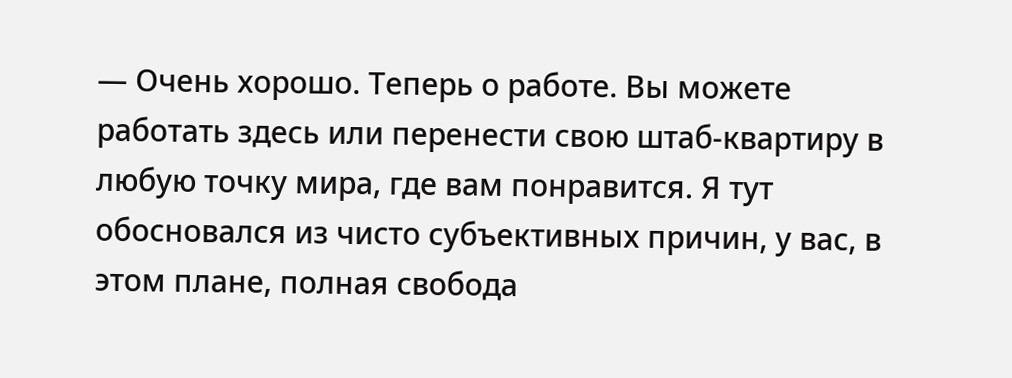— Очень хорошо. Теперь о работе. Вы можете работать здесь или перенести свою штаб-квартиру в любую точку мира, где вам понравится. Я тут обосновался из чисто субъективных причин, у вас, в этом плане, полная свобода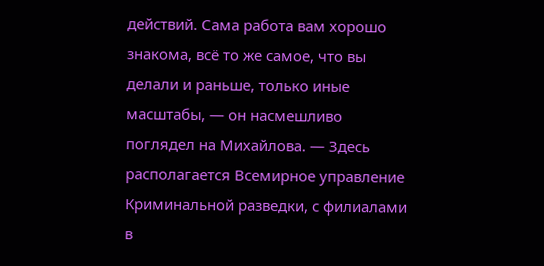действий. Сама работа вам хорошо знакома, всё то же самое, что вы делали и раньше, только иные масштабы, — он насмешливо поглядел на Михайлова. — Здесь располагается Всемирное управление Криминальной разведки, с филиалами в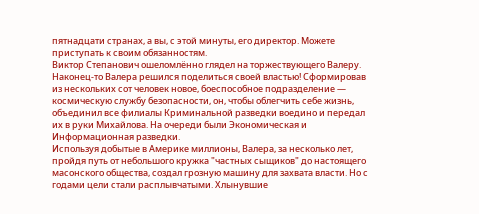пятнадцати странах, а вы, с этой минуты, его директор. Можете приступать к своим обязанностям.
Виктор Степанович ошеломлённо глядел на торжествующего Валеру.
Наконец-то Валера решился поделиться своей властью! Сформировав из нескольких сот человек новое, боеспособное подразделение — космическую службу безопасности, он, чтобы облегчить себе жизнь, объединил все филиалы Криминальной разведки воедино и передал их в руки Михайлова. На очереди были Экономическая и Информационная разведки.
Используя добытые в Америке миллионы, Валера, за несколько лет, пройдя путь от небольшого кружка "частных сыщиков" до настоящего масонского общества, создал грозную машину для захвата власти. Но с годами цели стали расплывчатыми. Хлынувшие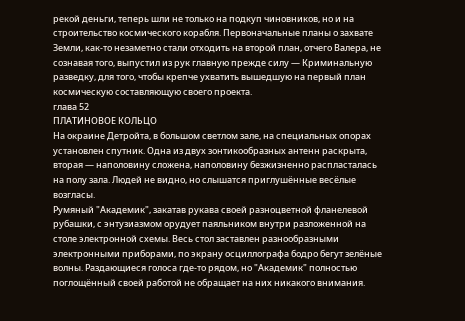рекой деньги, теперь шли не только на подкуп чиновников, но и на строительство космического корабля. Первоначальные планы о захвате Земли, как-то незаметно стали отходить на второй план, отчего Валера, не сознавая того, выпустил из рук главную прежде силу — Криминальную разведку, для того, чтобы крепче ухватить вышедшую на первый план космическую составляющую своего проекта.
глава 52
ПЛАТИНОВОЕ КОЛЬЦО
На окраине Детройта, в большом светлом зале, на специальных опорах установлен спутник. Одна из двух зонтикообразных антенн раскрыта, вторая — наполовину сложена, наполовину безжизненно распласталась на полу зала. Людей не видно, но слышатся приглушённые весёлые возгласы.
Румяный "Академик", закатав рукава своей разноцветной фланелевой рубашки, с энтузиазмом орудует паяльником внутри разложенной на столе электронной схемы. Весь стол заставлен разнообразными электронными приборами, по экрану осциллографа бодро бегут зелёные волны. Раздающиеся голоса где-то рядом, но "Академик" полностью поглощённый своей работой не обращает на них никакого внимания.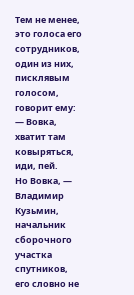Тем не менее, это голоса его сотрудников, один из них, писклявым голосом, говорит ему:
— Вовка, хватит там ковыряться, иди, пей.
Но Вовка, — Владимир Кузьмин, начальник сборочного участка спутников, его словно не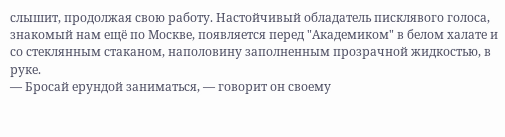слышит, продолжая свою работу. Настойчивый обладатель писклявого голоса, знакомый нам ещё по Москве, появляется перед "Академиком" в белом халате и со стеклянным стаканом, наполовину заполненным прозрачной жидкостью, в руке.
— Бросай ерундой заниматься, — говорит он своему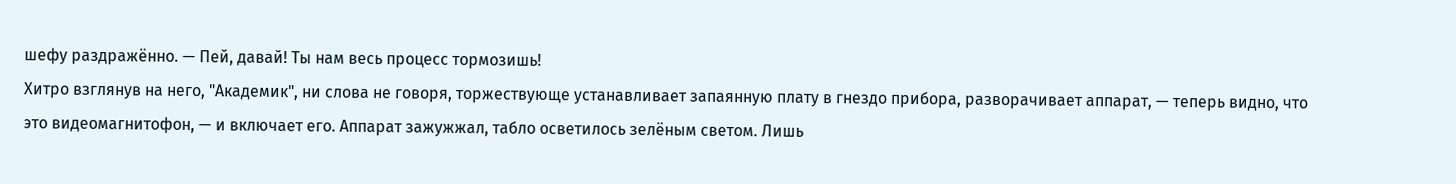шефу раздражённо. — Пей, давай! Ты нам весь процесс тормозишь!
Хитро взглянув на него, "Академик", ни слова не говоря, торжествующе устанавливает запаянную плату в гнездо прибора, разворачивает аппарат, — теперь видно, что это видеомагнитофон, — и включает его. Аппарат зажужжал, табло осветилось зелёным светом. Лишь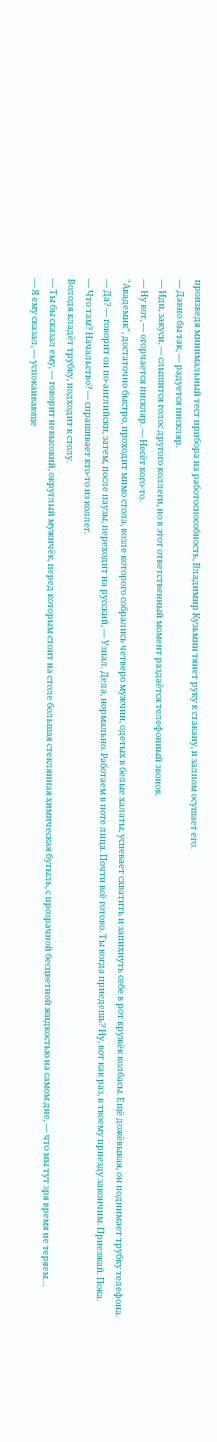произведя минимальный тест прибора на работоспособность, Владимир Кузьмин тянет руку к стакану, и залпом осушает его.
— Давно бы так, — радуется пискляр.
— Иди, закуси, — слышится голос другого коллеги, но в этот ответственный момент раздаётся телефонный звонок.
— Ну вот, — огорчается пискляр. — Несёт кого-то.
"Академик", достаточно быстро, проходит мимо стола, возле которого собрались четверо мужчин, одетых в белые халаты, успевает схватить и запихнуть себе в рот кружёк колбасы. Ещё дожёвывая, он поднимает трубку телефона.
— Да? — говорит он по-английски, затем, после паузы, переходит на русский, — Узнал. Дела, нормально. Работаем в поте лица. Почти всё готово. Ты когда приедешь? Ну, вот как раз, к твоему приезду закончим. Приезжай. Пока.
— Что там? Начальство? — спрашивает кто-то из коллег.
Володя кладёт трубку, подходит к столу.
— Ты бы сказал ему, — говорит невысокий, округлый мужичёк, перед которым стоит на столе большая стеклянная химическая бутыль, с прозрачной бесцветной жидкостью на самом дне, — что мы тут зря время не теряем…
— Я ему сказал, — успокаивающе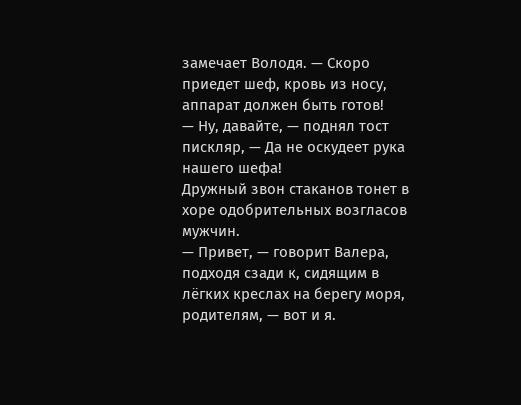замечает Володя. — Скоро приедет шеф, кровь из носу, аппарат должен быть готов!
— Ну, давайте, — поднял тост пискляр, — Да не оскудеет рука нашего шефа!
Дружный звон стаканов тонет в хоре одобрительных возгласов мужчин.
— Привет, — говорит Валера, подходя сзади к, сидящим в лёгких креслах на берегу моря, родителям, — вот и я.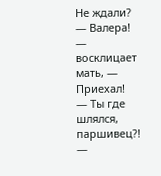Не ждали?
— Валера! — восклицает мать, — Приехал!
— Ты где шлялся, паршивец?! —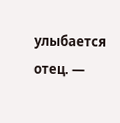улыбается отец. —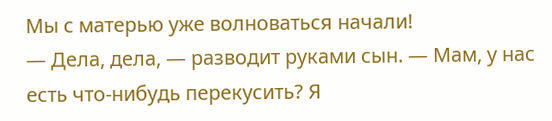Мы с матерью уже волноваться начали!
— Дела, дела, — разводит руками сын. — Мам, у нас есть что-нибудь перекусить? Я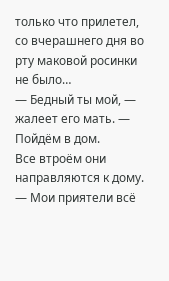только что прилетел, со вчерашнего дня во рту маковой росинки не было…
— Бедный ты мой, — жалеет его мать. — Пойдём в дом.
Все втроём они направляются к дому.
— Мои приятели всё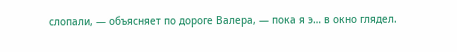слопали, — объясняет по дороге Валера, — пока я э… в окно глядел.